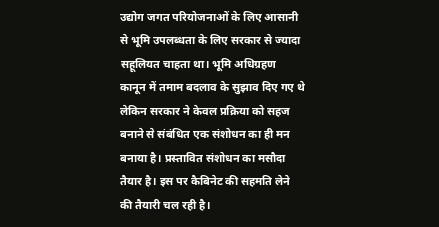उद्योग जगत परियोजनाओं के लिए आसानी से भूमि उपलब्धता के लिए सरकार से ज्यादा सहूलियत चाहता था। भूमि अधिग्रहण कानून में तमाम बदलाव के सुझाव दिए गए थे लेकिन सरकार ने केवल प्रक्रिया को सहज बनाने से संबंधित एक संशोधन का ही मन बनाया है। प्रस्तावित संशोधन का मसौदा तैयार है। इस पर कैबिनेट की सहमति लेने की तैयारी चल रही है।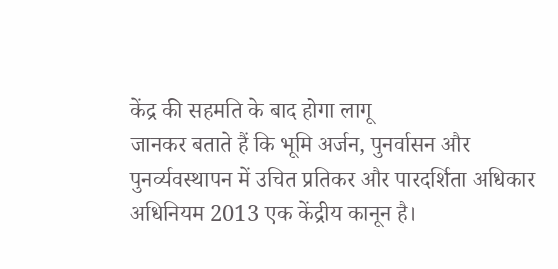केंद्र की सहमति के बाद होगा लागू
जानकर बताते हैं कि भूमि अर्जन, पुनर्वासन और पुनर्व्यवस्थापन में उचित प्रतिकर और पारदर्शिता अधिकार अधिनियम 2013 एक केंद्रीय कानून है।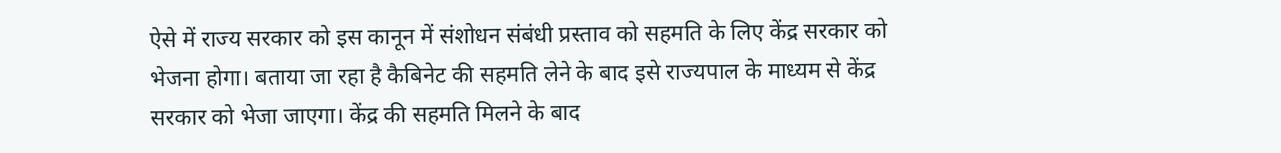ऐसे में राज्य सरकार को इस कानून में संशोधन संबंधी प्रस्ताव को सहमति के लिए केंद्र सरकार को भेजना होगा। बताया जा रहा है कैबिनेट की सहमति लेने के बाद इसे राज्यपाल के माध्यम से केंद्र सरकार को भेजा जाएगा। केंद्र की सहमति मिलने के बाद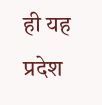ही यह प्रदेश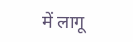में लागू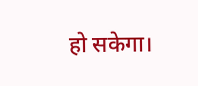हो सकेगा।